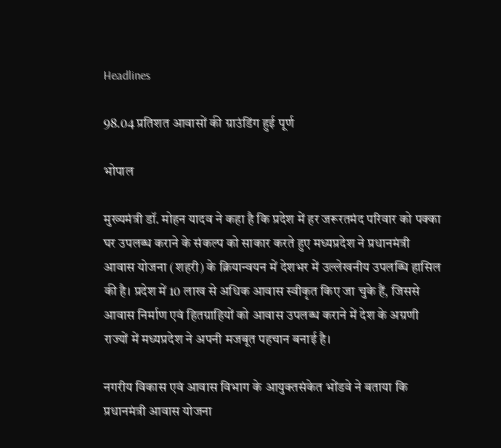Headlines

98.04 प्रतिशत आवासों की ग्राउंडिंग हुई पूर्ण

भोपाल

मुख्यमंत्री डॉ. मोहन यादव ने कहा है कि प्रदेश में हर जरूरतमंद परिवार को पक्का घर उपलब्ध कराने के संकल्प को साकार करते हुए मध्यप्रदेश ने प्रधानमंत्री आवास योजना (शहरी) के क्रियान्वयन में देशभर में उल्लेखनीय उपलब्धि हासिल की है। प्रदेश में 10 लाख से अधिक आवास स्वीकृत किए जा चुके हैं, जिससे आवास निर्माण एवं हितग्राहियों को आवास उपलब्ध कराने में देश के अग्रणी राज्यों में मध्यप्रदेश ने अपनी मजबूत पहचान बनाई है।

नगरीय विकास एवं आवास विभाग के आयुक्तसंकेत भोंडवे ने बताया कि प्रधानमंत्री आवास योजना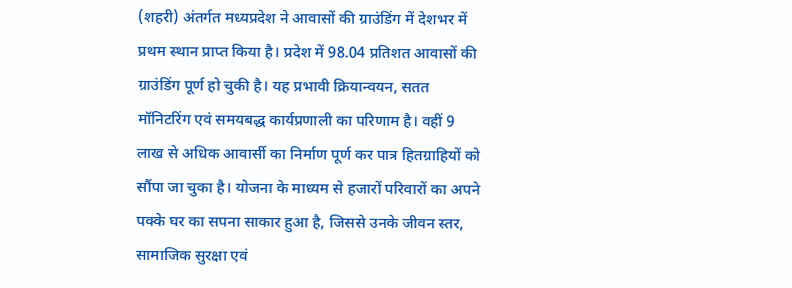(शहरी) अंतर्गत मध्यप्रदेश ने आवासों की ग्राउंडिंग में देशभर में प्रथम स्थान प्राप्त किया है। प्रदेश में 98.04 प्रतिशत आवासों की ग्राउंडिंग पूर्ण हो चुकी है। यह प्रभावी क्रियान्वयन, सतत मॉनिटरिंग एवं समयबद्ध कार्यप्रणाली का परिणाम है। वहीं 9 लाख से अधिक आवार्सी का निर्माण पूर्ण कर पात्र हितग्राहियों को सौंपा जा चुका है। योजना के माध्यम से हजारों परिवारों का अपने पक्के घर का सपना साकार हुआ है, जिससे उनके जीवन स्तर, सामाजिक सुरक्षा एवं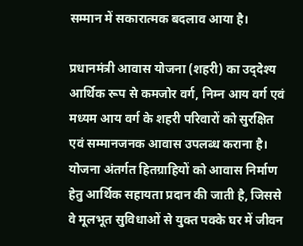सम्मान में सकारात्मक बदलाव आया है।

प्रधानमंत्री आवास योजना (शहरी) का उद्‌देश्य आर्थिक रूप से कमजोर वर्ग, निम्न आय वर्ग एवं मध्यम आय वर्ग के शहरी परिवारों को सुरक्षित एवं सम्मानजनक आवास उपलब्ध कराना है। योजना अंतर्गत हितग्राहियों को आवास निर्माण हेतु आर्थिक सहायता प्रदान की जाती है, जिससे वे मूलभूत सुविधाओं से युक्त पक्के घर में जीवन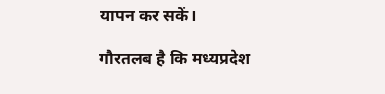यापन कर सकें।

गौरतलब है कि मध्यप्रदेश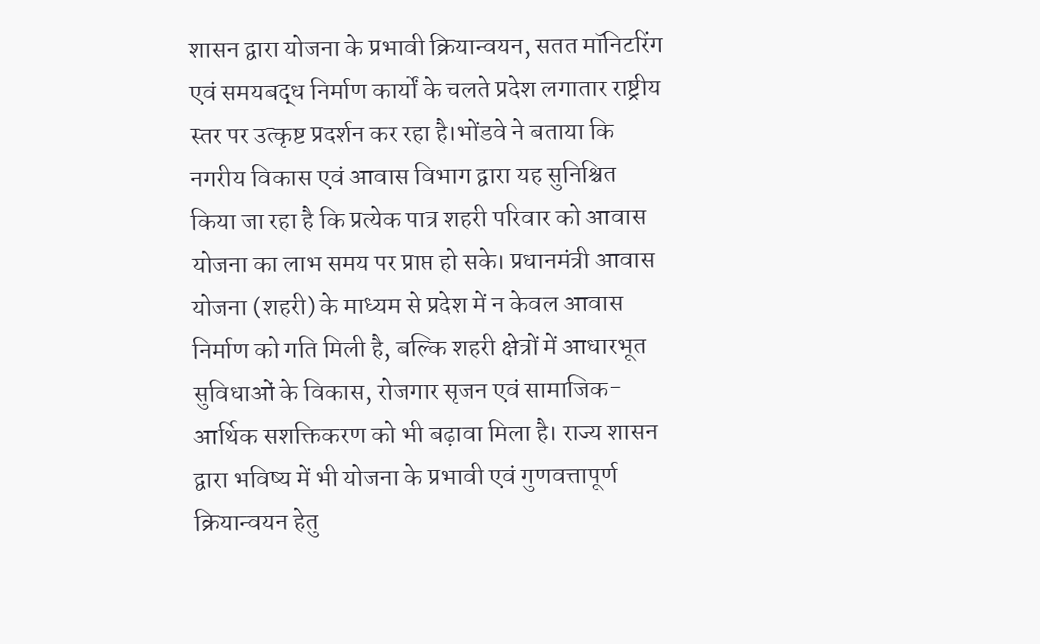शासन द्वारा योजना के प्रभावी क्रियान्वयन, सतत मॉनिटरिंग एवं समयबद्ध निर्माण कार्यों के चलते प्रदेश लगातार राष्ट्रीय स्तर पर उत्कृष्ट प्रदर्शन कर रहा है।भोंडवे ने बताया कि नगरीय विकास एवं आवास विभाग द्वारा यह सुनिश्चित किया जा रहा है कि प्रत्येक पात्र शहरी परिवार को आवास योजना का लाभ समय पर प्राप्त हो सके। प्रधानमंत्री आवास योजना (शहरी) के माध्यम से प्रदेश में न केवल आवास निर्माण को गति मिली है, बल्कि शहरी क्षेत्रों में आधारभूत सुविधाओं के विकास, रोजगार सृजन एवं सामाजिक-आर्थिक सशक्तिकरण को भी बढ़ावा मिला है। राज्य शासन द्वारा भविष्य में भी योजना के प्रभावी एवं गुणवत्तापूर्ण क्रियान्वयन हेतु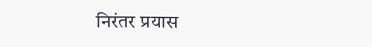निरंतर प्रयास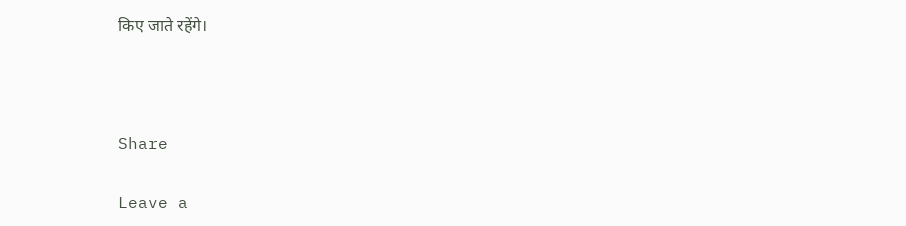किए जाते रहेंगे।



Share

Leave a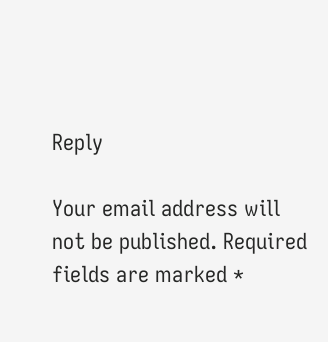Reply

Your email address will not be published. Required fields are marked *